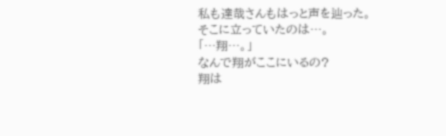私も達哉さんもはっと声を辿った。
そこに立っていたのは…。
「…翔…。」
なんで翔がここにいるの?
翔は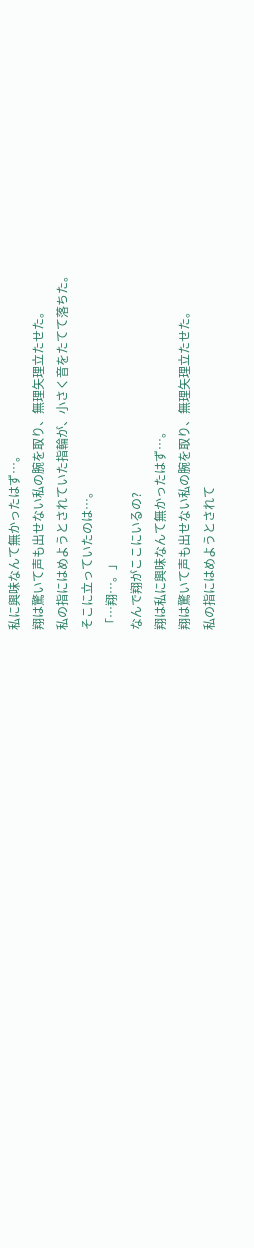私に興味なんて無かったはず…。
翔は驚いて声も出せない私の腕を取り、無理矢理立たせた。
私の指にはめようとされていた指輪が、小さく音をたてて落ちた。
そこに立っていたのは…。
「…翔…。」
なんで翔がここにいるの?
翔は私に興味なんて無かったはず…。
翔は驚いて声も出せない私の腕を取り、無理矢理立たせた。
私の指にはめようとされて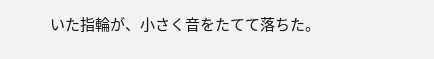いた指輪が、小さく音をたてて落ちた。